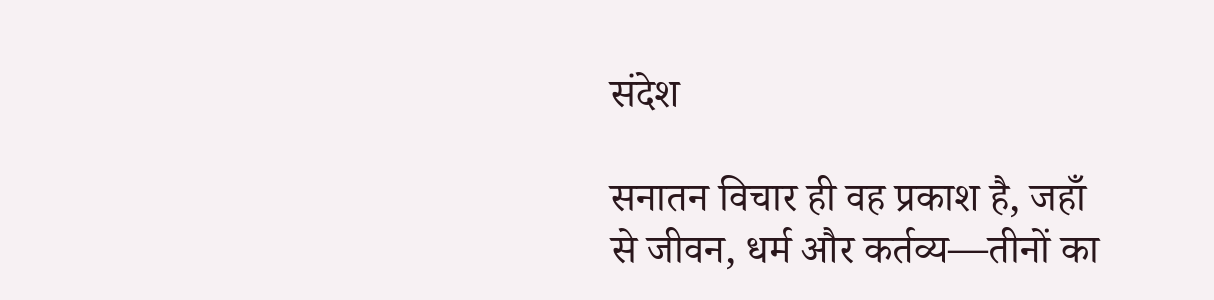संदेश

सनातन विचार ही वह प्रकाश है, जहाँ से जीवन, धर्म और कर्तव्य—तीनों का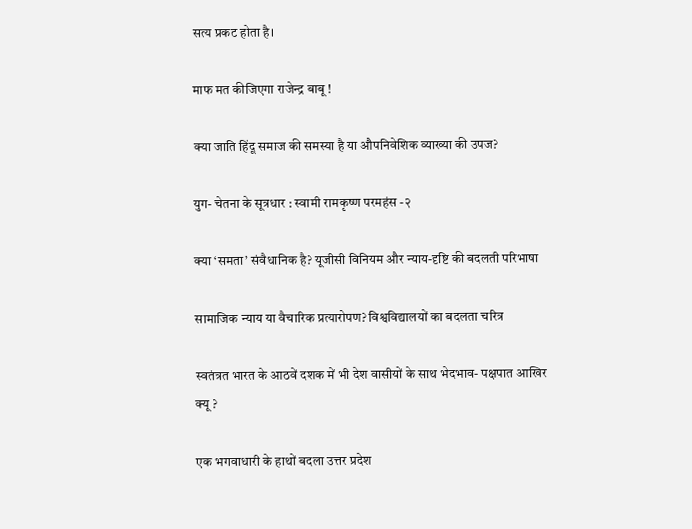सत्य प्रकट होता है।

माफ मत कीजिएगा राजेन्द्र बाबू !

क्या जाति हिंदू समाज की समस्या है या औपनिवेशिक व्याख्या की उपज?

युग- चेतना के सूत्रधार : स्वामी रामकृष्ण परमहंस -२

क्या ‘समता’ संवैधानिक है? यूजीसी विनियम और न्याय-दृष्टि की बदलती परिभाषा

सामाजिक न्याय या वैचारिक प्रत्यारोपण? विश्वविद्यालयों का बदलता चरित्र

स्वतंत्रत भारत के आठवें दशक में भी देश वासीयों के साथ भेदभाव- पक्षपात आखिर क्यू ?

एक भगवाधारी के हाथों बदला उत्तर प्रदेश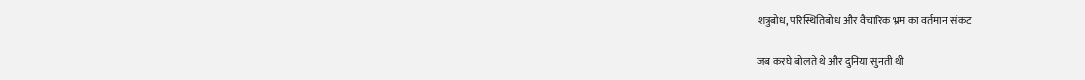शत्रुबोध, परिस्थितिबोध और वैचारिक भ्रम का वर्तमान संकट

जब करघे बोलते थे और दुनिया सुनती थी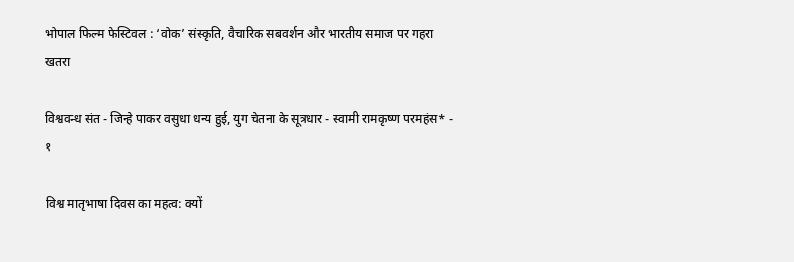भोपाल फिल्म फेस्टिवल : ‘वोक’ संस्कृति, वैचारिक सबवर्शन और भारतीय समाज पर गहरा खतरा

विश्ववन्ध संत - जिन्हे पाकर वसुधा धन्य हुई, युग चेतना के सूत्रधार - स्वामी रामकृष्ण परमहंस* - १

विश्व मातृभाषा दिवस का महत्व: क्यों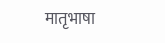मातृभाषा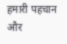हमारी पहचान और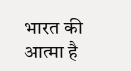भारत की आत्मा है